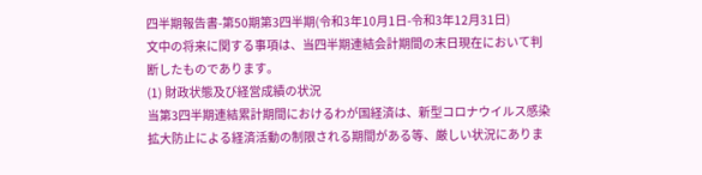四半期報告書-第50期第3四半期(令和3年10月1日-令和3年12月31日)
文中の将来に関する事項は、当四半期連結会計期間の末日現在において判断したものであります。
(1) 財政状態及び経営成績の状況
当第3四半期連結累計期間におけるわが国経済は、新型コロナウイルス感染拡大防止による経済活動の制限される期間がある等、厳しい状況にありま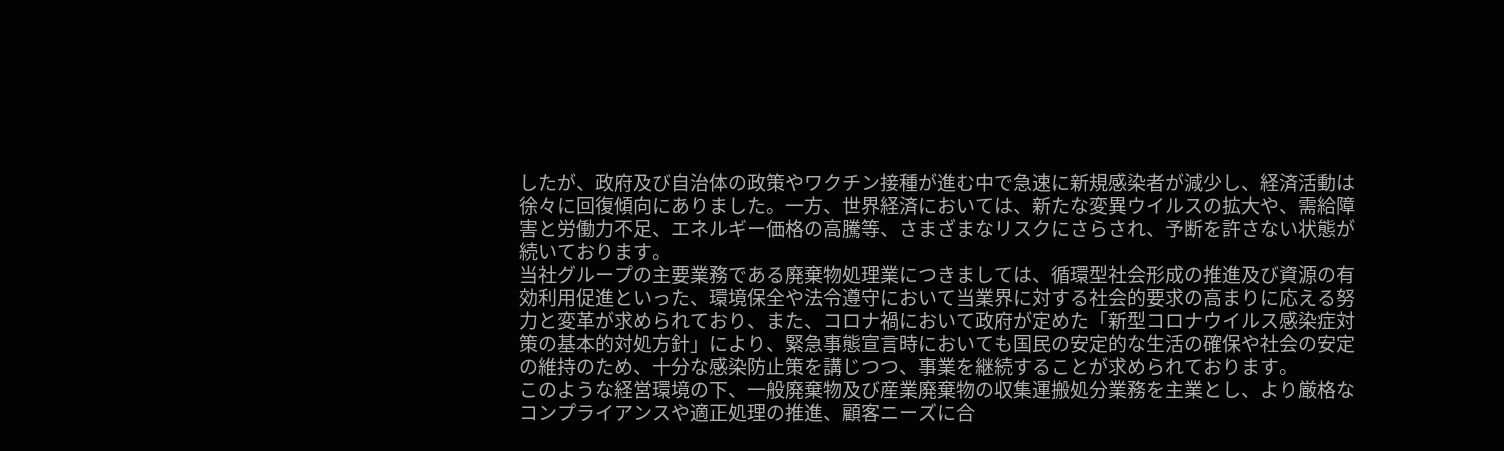したが、政府及び自治体の政策やワクチン接種が進む中で急速に新規感染者が減少し、経済活動は徐々に回復傾向にありました。一方、世界経済においては、新たな変異ウイルスの拡大や、需給障害と労働力不足、エネルギー価格の高騰等、さまざまなリスクにさらされ、予断を許さない状態が続いております。
当社グループの主要業務である廃棄物処理業につきましては、循環型社会形成の推進及び資源の有効利用促進といった、環境保全や法令遵守において当業界に対する社会的要求の高まりに応える努力と変革が求められており、また、コロナ禍において政府が定めた「新型コロナウイルス感染症対策の基本的対処方針」により、緊急事態宣言時においても国民の安定的な生活の確保や社会の安定の維持のため、十分な感染防止策を講じつつ、事業を継続することが求められております。
このような経営環境の下、一般廃棄物及び産業廃棄物の収集運搬処分業務を主業とし、より厳格なコンプライアンスや適正処理の推進、顧客ニーズに合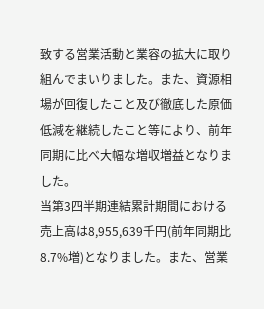致する営業活動と業容の拡大に取り組んでまいりました。また、資源相場が回復したこと及び徹底した原価低減を継続したこと等により、前年同期に比べ大幅な増収増益となりました。
当第3四半期連結累計期間における売上高は8,955,639千円(前年同期比8.7%増)となりました。また、営業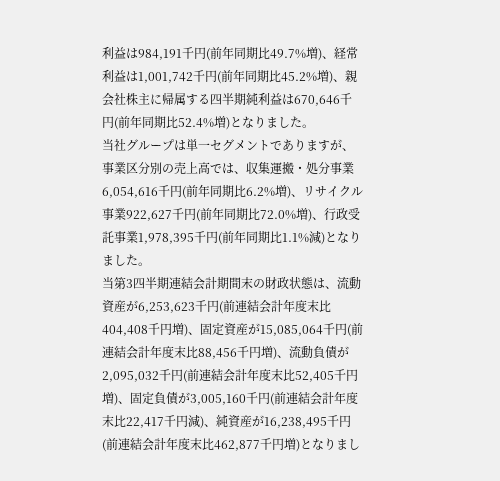利益は984,191千円(前年同期比49.7%増)、経常利益は1,001,742千円(前年同期比45.2%増)、親会社株主に帰属する四半期純利益は670,646千円(前年同期比52.4%増)となりました。
当社グループは単一セグメントでありますが、事業区分別の売上高では、収集運搬・処分事業6,054,616千円(前年同期比6.2%増)、リサイクル事業922,627千円(前年同期比72.0%増)、行政受託事業1,978,395千円(前年同期比1.1%減)となりました。
当第3四半期連結会計期間末の財政状態は、流動資産が6,253,623千円(前連結会計年度末比404,408千円増)、固定資産が15,085,064千円(前連結会計年度末比88,456千円増)、流動負債が2,095,032千円(前連結会計年度末比52,405千円増)、固定負債が3,005,160千円(前連結会計年度末比22,417千円減)、純資産が16,238,495千円(前連結会計年度末比462,877千円増)となりまし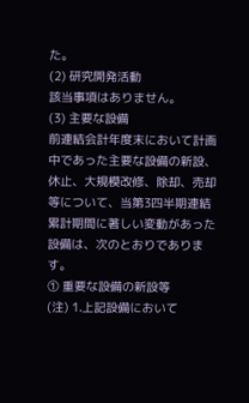た。
(2) 研究開発活動
該当事項はありません。
(3) 主要な設備
前連結会計年度末において計画中であった主要な設備の新設、休止、大規模改修、除却、売却等について、当第3四半期連結累計期間に著しい変動があった設備は、次のとおりであります。
① 重要な設備の新設等
(注) 1.上記設備において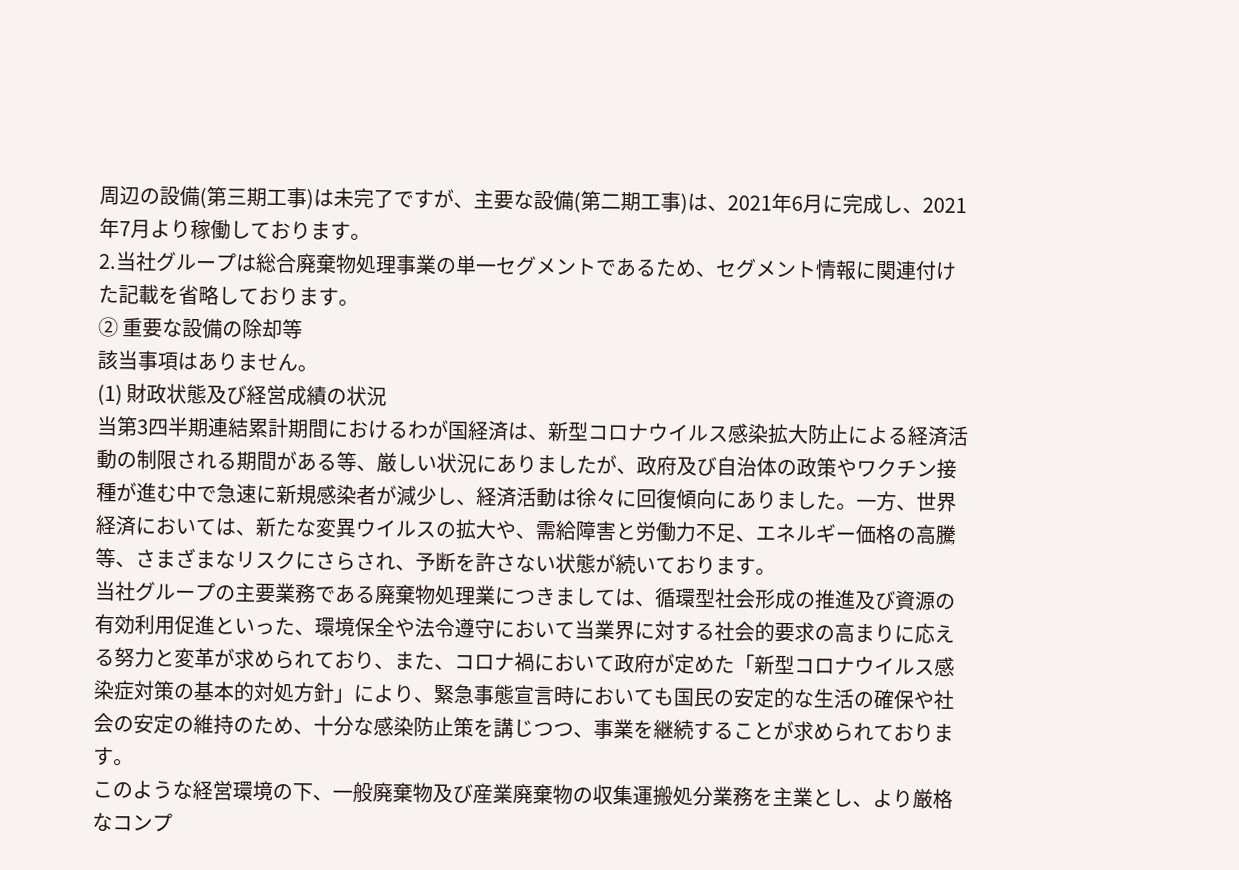周辺の設備(第三期工事)は未完了ですが、主要な設備(第二期工事)は、2021年6月に完成し、2021年7月より稼働しております。
2.当社グループは総合廃棄物処理事業の単一セグメントであるため、セグメント情報に関連付けた記載を省略しております。
② 重要な設備の除却等
該当事項はありません。
(1) 財政状態及び経営成績の状況
当第3四半期連結累計期間におけるわが国経済は、新型コロナウイルス感染拡大防止による経済活動の制限される期間がある等、厳しい状況にありましたが、政府及び自治体の政策やワクチン接種が進む中で急速に新規感染者が減少し、経済活動は徐々に回復傾向にありました。一方、世界経済においては、新たな変異ウイルスの拡大や、需給障害と労働力不足、エネルギー価格の高騰等、さまざまなリスクにさらされ、予断を許さない状態が続いております。
当社グループの主要業務である廃棄物処理業につきましては、循環型社会形成の推進及び資源の有効利用促進といった、環境保全や法令遵守において当業界に対する社会的要求の高まりに応える努力と変革が求められており、また、コロナ禍において政府が定めた「新型コロナウイルス感染症対策の基本的対処方針」により、緊急事態宣言時においても国民の安定的な生活の確保や社会の安定の維持のため、十分な感染防止策を講じつつ、事業を継続することが求められております。
このような経営環境の下、一般廃棄物及び産業廃棄物の収集運搬処分業務を主業とし、より厳格なコンプ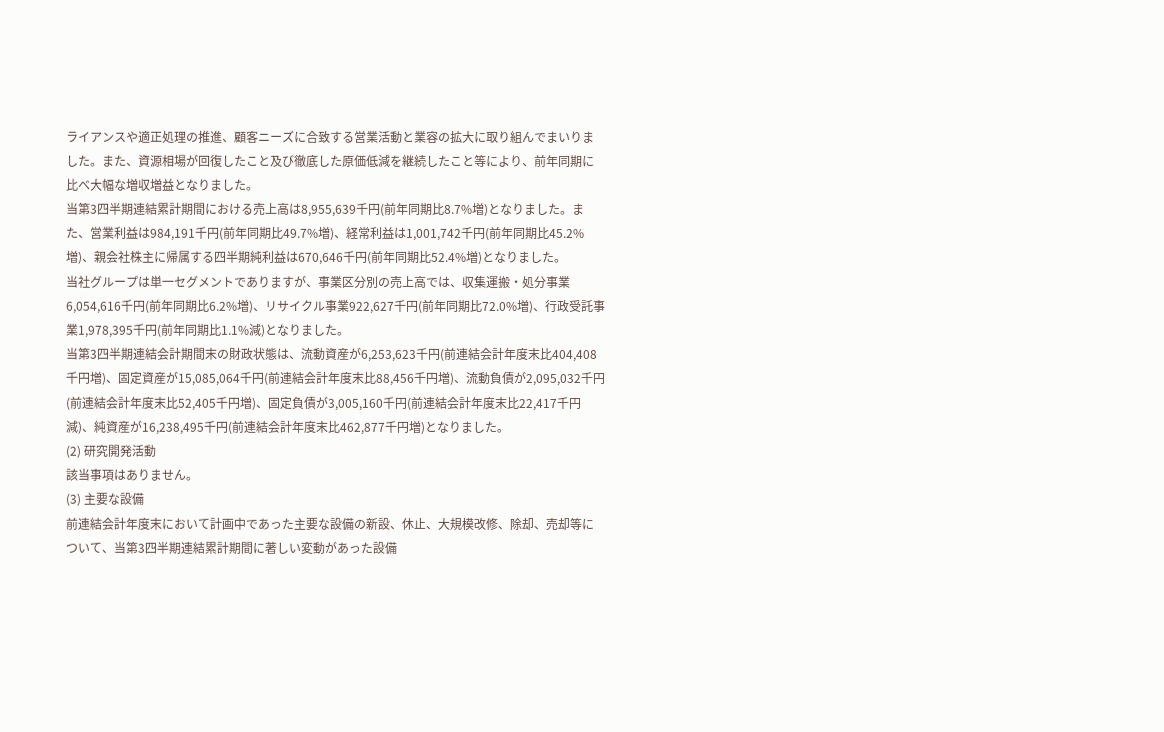ライアンスや適正処理の推進、顧客ニーズに合致する営業活動と業容の拡大に取り組んでまいりました。また、資源相場が回復したこと及び徹底した原価低減を継続したこと等により、前年同期に比べ大幅な増収増益となりました。
当第3四半期連結累計期間における売上高は8,955,639千円(前年同期比8.7%増)となりました。また、営業利益は984,191千円(前年同期比49.7%増)、経常利益は1,001,742千円(前年同期比45.2%増)、親会社株主に帰属する四半期純利益は670,646千円(前年同期比52.4%増)となりました。
当社グループは単一セグメントでありますが、事業区分別の売上高では、収集運搬・処分事業6,054,616千円(前年同期比6.2%増)、リサイクル事業922,627千円(前年同期比72.0%増)、行政受託事業1,978,395千円(前年同期比1.1%減)となりました。
当第3四半期連結会計期間末の財政状態は、流動資産が6,253,623千円(前連結会計年度末比404,408千円増)、固定資産が15,085,064千円(前連結会計年度末比88,456千円増)、流動負債が2,095,032千円(前連結会計年度末比52,405千円増)、固定負債が3,005,160千円(前連結会計年度末比22,417千円減)、純資産が16,238,495千円(前連結会計年度末比462,877千円増)となりました。
(2) 研究開発活動
該当事項はありません。
(3) 主要な設備
前連結会計年度末において計画中であった主要な設備の新設、休止、大規模改修、除却、売却等について、当第3四半期連結累計期間に著しい変動があった設備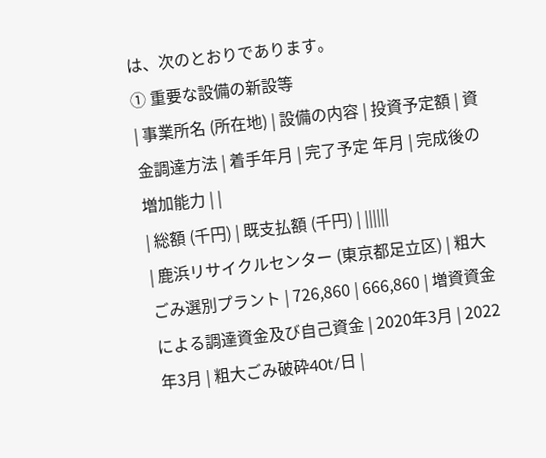は、次のとおりであります。
① 重要な設備の新設等
| 事業所名 (所在地) | 設備の内容 | 投資予定額 | 資金調達方法 | 着手年月 | 完了予定 年月 | 完成後の 増加能力 | |
| 総額 (千円) | 既支払額 (千円) | ||||||
| 鹿浜リサイクルセンター (東京都足立区) | 粗大ごみ選別プラント | 726,860 | 666,860 | 増資資金による調達資金及び自己資金 | 2020年3月 | 2022年3月 | 粗大ごみ破砕40t/日 |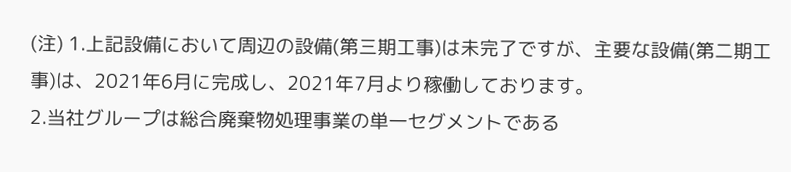(注) 1.上記設備において周辺の設備(第三期工事)は未完了ですが、主要な設備(第二期工事)は、2021年6月に完成し、2021年7月より稼働しております。
2.当社グループは総合廃棄物処理事業の単一セグメントである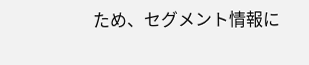ため、セグメント情報に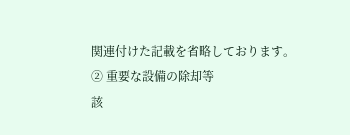関連付けた記載を省略しております。
② 重要な設備の除却等
該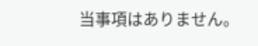当事項はありません。